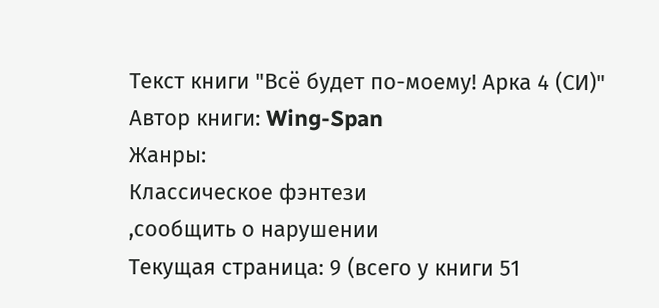Текст книги "Всё будет по-моему! Арка 4 (СИ)"
Автор книги: Wing-Span
Жанры:
Классическое фэнтези
,сообщить о нарушении
Текущая страница: 9 (всего у книги 51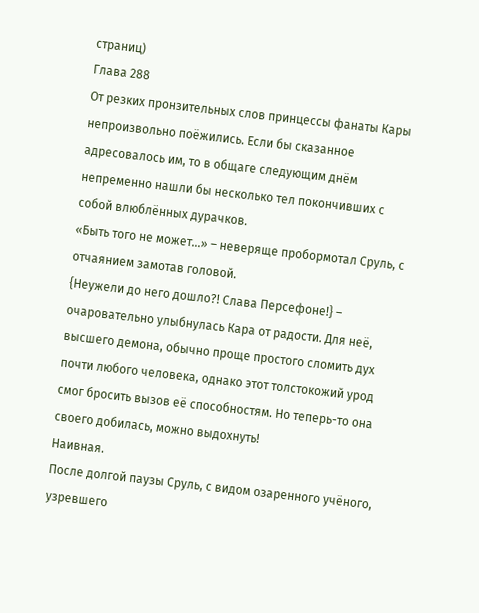страниц)
Глава 288
От резких пронзительных слов принцессы фанаты Кары непроизвольно поёжились. Если бы сказанное адресовалось им, то в общаге следующим днём непременно нашли бы несколько тел покончивших с собой влюблённых дурачков.
«Быть того не может…» – неверяще пробормотал Сруль, с отчаянием замотав головой.
{Неужели до него дошло?! Слава Персефоне!} – очаровательно улыбнулась Кара от радости. Для неё, высшего демона, обычно проще простого сломить дух почти любого человека, однако этот толстокожий урод смог бросить вызов её способностям. Но теперь-то она своего добилась, можно выдохнуть!
Наивная.
После долгой паузы Сруль, с видом озаренного учёного, узревшего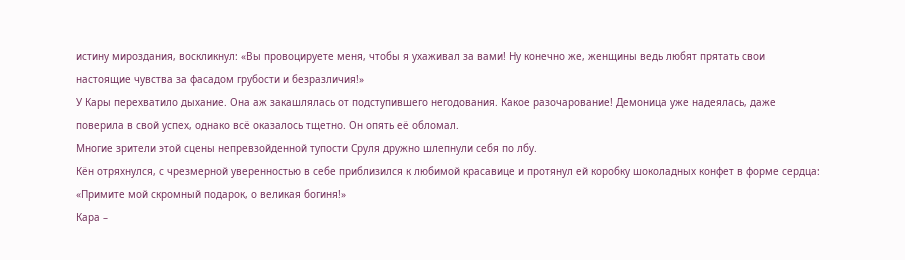истину мироздания, воскликнул: «Вы провоцируете меня, чтобы я ухаживал за вами! Ну конечно же, женщины ведь любят прятать свои настоящие чувства за фасадом грубости и безразличия!»
У Кары перехватило дыхание. Она аж закашлялась от подступившего негодования. Какое разочарование! Демоница уже надеялась, даже поверила в свой успех, однако всё оказалось тщетно. Он опять её обломал.
Многие зрители этой сцены непревзойденной тупости Сруля дружно шлепнули себя по лбу.
Кён отряхнулся, с чрезмерной уверенностью в себе приблизился к любимой красавице и протянул ей коробку шоколадных конфет в форме сердца: «Примите мой скромный подарок, о великая богиня!»
Кара –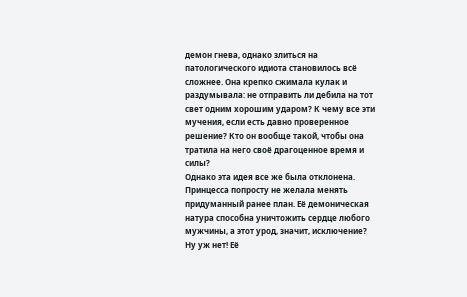демон гнева, однако злиться на патологического идиота становилось всё сложнее. Она крепко сжимала кулак и раздумывала: не отправить ли дебила на тот свет одним хорошим ударом? К чему все эти мучения, если есть давно проверенное решение? Кто он вообще такой, чтобы она тратила на него своё драгоценное время и силы?
Однако эта идея все же была отклонена. Принцесса попросту не желала менять придуманный ранее план. Её демоническая натура способна уничтожить сердце любого мужчины, а этот урод, значит, исключение? Ну уж нет! Её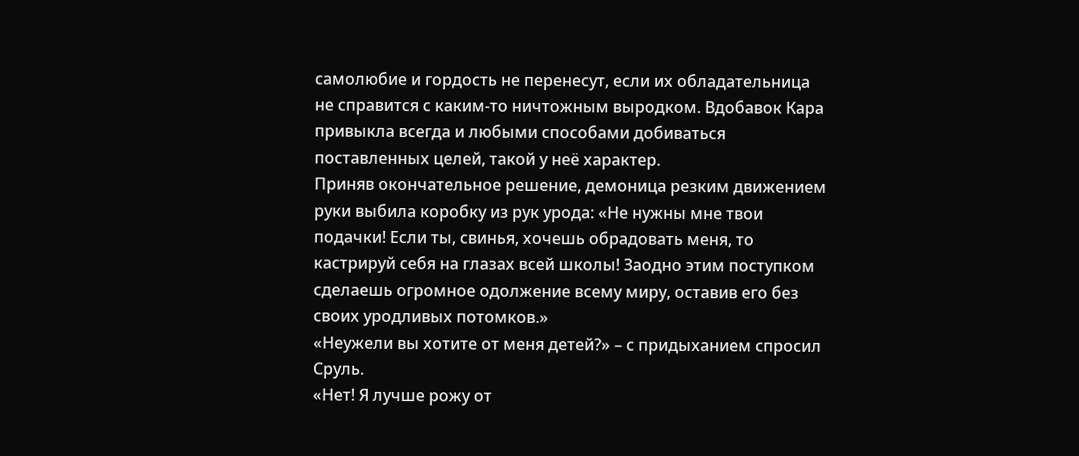самолюбие и гордость не перенесут, если их обладательница не справится с каким-то ничтожным выродком. Вдобавок Кара привыкла всегда и любыми способами добиваться поставленных целей, такой у неё характер.
Приняв окончательное решение, демоница резким движением руки выбила коробку из рук урода: «Не нужны мне твои подачки! Если ты, свинья, хочешь обрадовать меня, то кастрируй себя на глазах всей школы! Заодно этим поступком сделаешь огромное одолжение всему миру, оставив его без своих уродливых потомков.»
«Неужели вы хотите от меня детей?» – с придыханием спросил Сруль.
«Нет! Я лучше рожу от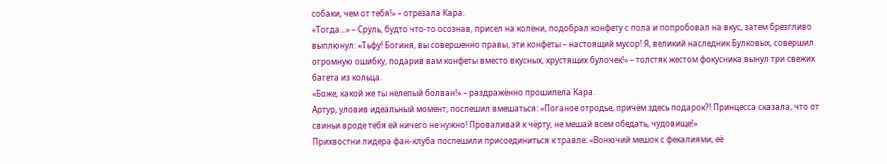собаки, чем от тебя!» – отрезала Кара.
«Тогда…» – Сруль, будто что-то осознав, присел на колени, подобрал конфету с пола и попробовал на вкус, затем брезгливо выплюнул: «Тьфу! Богиня, вы совершенно правы, эти конфеты – настоящий мусор! Я, великий наследник Булковых, совершил огромную ошибку, подарив вам конфеты вместо вкусных, хрустящих булочек!» – толстяк жестом фокусника вынул три свежих багета из кольца.
«Боже, какой же ты нелепый болван!» – раздражённо прошипела Кара.
Артур, уловив идеальный момент, поспешил вмешаться: «Поганое отродье, причём здесь подарок?! Принцесса сказала, что от свиньи вроде тебя ей ничего не нужно! Проваливай к чёрту, не мешай всем обедать, чудовище!»
Прихвостни лидера фан-клуба поспешили присоединиться к травле: «Вонючий мешок с фекалиями, её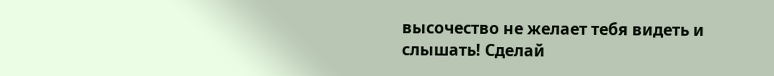высочество не желает тебя видеть и слышать! Сделай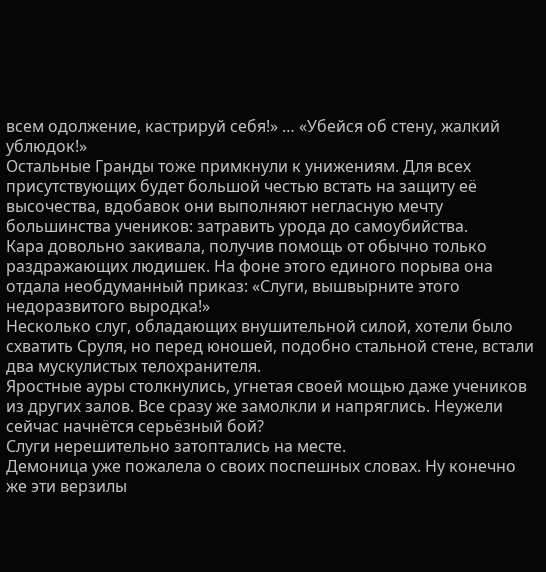всем одолжение, кастрируй себя!» … «Убейся об стену, жалкий ублюдок!»
Остальные Гранды тоже примкнули к унижениям. Для всех присутствующих будет большой честью встать на защиту её высочества, вдобавок они выполняют негласную мечту большинства учеников: затравить урода до самоубийства.
Кара довольно закивала, получив помощь от обычно только раздражающих людишек. На фоне этого единого порыва она отдала необдуманный приказ: «Слуги, вышвырните этого недоразвитого выродка!»
Несколько слуг, обладающих внушительной силой, хотели было схватить Сруля, но перед юношей, подобно стальной стене, встали два мускулистых телохранителя.
Яростные ауры столкнулись, угнетая своей мощью даже учеников из других залов. Все сразу же замолкли и напряглись. Неужели сейчас начнётся серьёзный бой?
Слуги нерешительно затоптались на месте.
Демоница уже пожалела о своих поспешных словах. Ну конечно же эти верзилы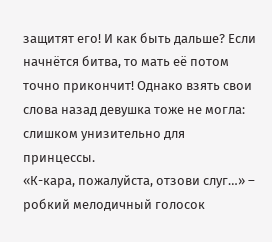защитят его! И как быть дальше? Если начнётся битва, то мать её потом точно прикончит! Однако взять свои слова назад девушка тоже не могла: слишком унизительно для принцессы.
«К-кара, пожалуйста, отзови слуг…» – робкий мелодичный голосок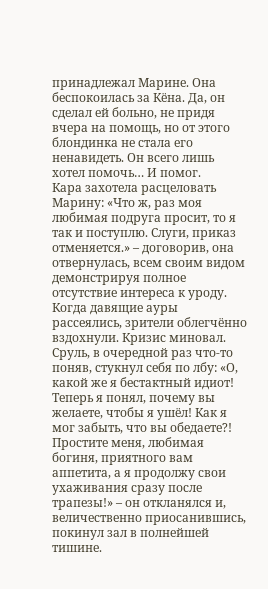принадлежал Марине. Она беспокоилась за Кёна. Да, он сделал ей больно, не придя вчера на помощь, но от этого блондинка не стала его ненавидеть. Он всего лишь хотел помочь… И помог.
Кара захотела расцеловать Марину: «Что ж, раз моя любимая подруга просит, то я так и поступлю. Слуги, приказ отменяется.» – договорив, она отвернулась, всем своим видом демонстрируя полное отсутствие интереса к уроду.
Когда давящие ауры рассеялись, зрители облегчённо вздохнули. Кризис миновал.
Сруль, в очередной раз что-то поняв, стукнул себя по лбу: «О, какой же я бестактный идиот! Теперь я понял, почему вы желаете, чтобы я ушёл! Как я мог забыть, что вы обедаете?! Простите меня, любимая богиня, приятного вам аппетита, а я продолжу свои ухаживания сразу после трапезы!» – он откланялся и, величественно приосанившись, покинул зал в полнейшей тишине.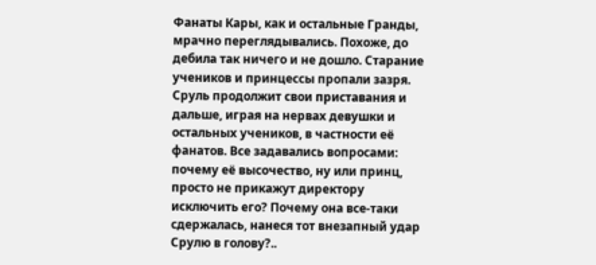Фанаты Кары, как и остальные Гранды, мрачно переглядывались. Похоже, до дебила так ничего и не дошло. Старание учеников и принцессы пропали зазря. Сруль продолжит свои приставания и дальше, играя на нервах девушки и остальных учеников, в частности её фанатов. Все задавались вопросами: почему её высочество, ну или принц, просто не прикажут директору исключить его? Почему она все-таки сдержалась, нанеся тот внезапный удар Срулю в голову?..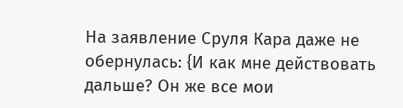На заявление Сруля Кара даже не обернулась: {И как мне действовать дальше? Он же все мои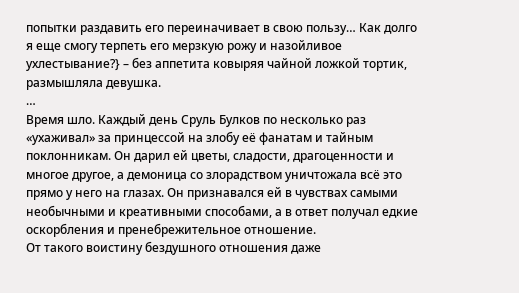попытки раздавить его переиначивает в свою пользу… Как долго я еще смогу терпеть его мерзкую рожу и назойливое ухлестывание?} – без аппетита ковыряя чайной ложкой тортик, размышляла девушка.
…
Время шло. Каждый день Сруль Булков по несколько раз «ухаживал» за принцессой на злобу её фанатам и тайным поклонникам. Он дарил ей цветы, сладости, драгоценности и многое другое, а демоница со злорадством уничтожала всё это прямо у него на глазах. Он признавался ей в чувствах самыми необычными и креативными способами, а в ответ получал едкие оскорбления и пренебрежительное отношение.
От такого воистину бездушного отношения даже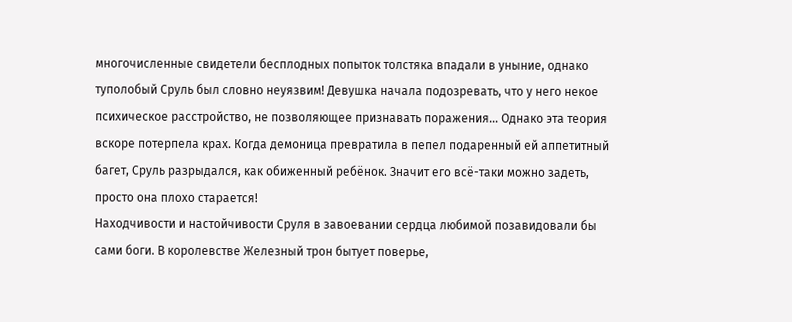многочисленные свидетели бесплодных попыток толстяка впадали в уныние, однако туполобый Сруль был словно неуязвим! Девушка начала подозревать, что у него некое психическое расстройство, не позволяющее признавать поражения… Однако эта теория вскоре потерпела крах. Когда демоница превратила в пепел подаренный ей аппетитный багет, Сруль разрыдался, как обиженный ребёнок. Значит его всё-таки можно задеть, просто она плохо старается!
Находчивости и настойчивости Сруля в завоевании сердца любимой позавидовали бы сами боги. В королевстве Железный трон бытует поверье,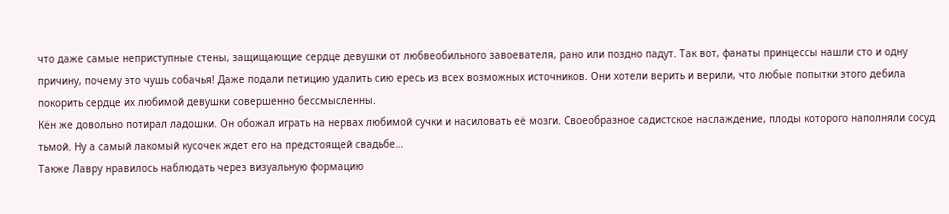что даже самые неприступные стены, защищающие сердце девушки от любвеобильного завоевателя, рано или поздно падут. Так вот, фанаты принцессы нашли сто и одну причину, почему это чушь собачья! Даже подали петицию удалить сию ересь из всех возможных источников. Они хотели верить и верили, что любые попытки этого дебила покорить сердце их любимой девушки совершенно бессмысленны.
Кён же довольно потирал ладошки. Он обожал играть на нервах любимой сучки и насиловать её мозги. Своеобразное садистское наслаждение, плоды которого наполняли сосуд тьмой. Ну а самый лакомый кусочек ждет его на предстоящей свадьбе…
Также Лавру нравилось наблюдать через визуальную формацию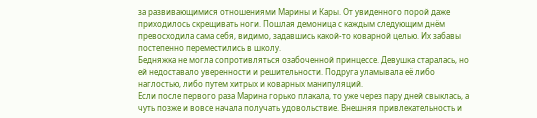за развивающимися отношениями Марины и Кары. От увиденного порой даже приходилось скрещивать ноги. Пошлая демоница с каждым следующим днём превосходила сама себя, видимо, задавшись какой-то коварной целью. Их забавы постепенно переместились в школу.
Бедняжка не могла сопротивляться озабоченной принцессе. Девушка старалась, но ей недоставало уверенности и решительности. Подруга уламывала её либо наглостью, либо путем хитрых и коварных манипуляций.
Если после первого раза Марина горько плакала, то уже через пару дней свыклась, а чуть позже и вовсе начала получать удовольствие. Внешняя привлекательность и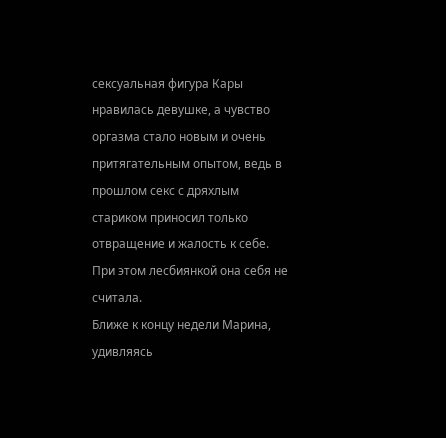сексуальная фигура Кары нравилась девушке, а чувство оргазма стало новым и очень притягательным опытом, ведь в прошлом секс с дряхлым стариком приносил только отвращение и жалость к себе. При этом лесбиянкой она себя не считала.
Ближе к концу недели Марина, удивляясь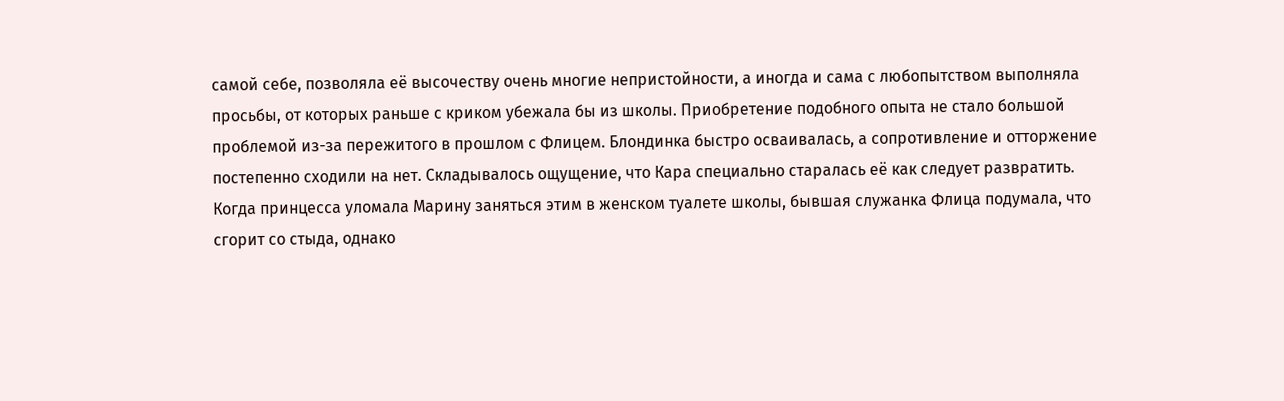самой себе, позволяла её высочеству очень многие непристойности, а иногда и сама с любопытством выполняла просьбы, от которых раньше с криком убежала бы из школы. Приобретение подобного опыта не стало большой проблемой из-за пережитого в прошлом с Флицем. Блондинка быстро осваивалась, а сопротивление и отторжение постепенно сходили на нет. Складывалось ощущение, что Кара специально старалась её как следует развратить.
Когда принцесса уломала Марину заняться этим в женском туалете школы, бывшая служанка Флица подумала, что сгорит со стыда, однако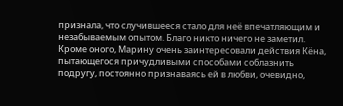признала, что случившееся стало для неё впечатляющим и незабываемым опытом. Благо никто ничего не заметил.
Кроме оного, Марину очень заинтересовали действия Кёна, пытающегося причудливыми способами соблазнить подругу, постоянно признаваясь ей в любви, очевидно,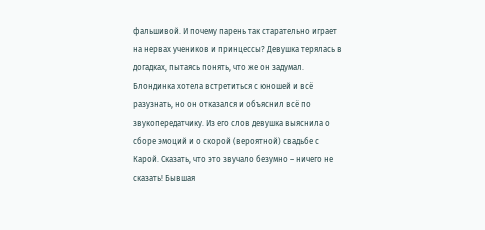фальшивой. И почему парень так старательно играет на нервах учеников и принцессы? Девушка терялась в догадках, пытаясь понять, что же он задумал.
Блондинка хотела встретиться с юношей и всё разузнать, но он отказался и объяснил всё по звукопередатчику. Из его слов девушка выяснила о сборе эмоций и о скорой (вероятной) свадьбе с Карой. Сказать, что это звучало безумно – ничего не сказать! Бывшая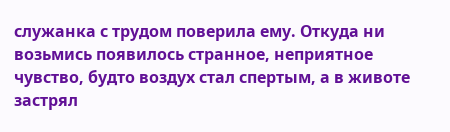служанка с трудом поверила ему. Откуда ни возьмись появилось странное, неприятное чувство, будто воздух стал спертым, а в животе застрял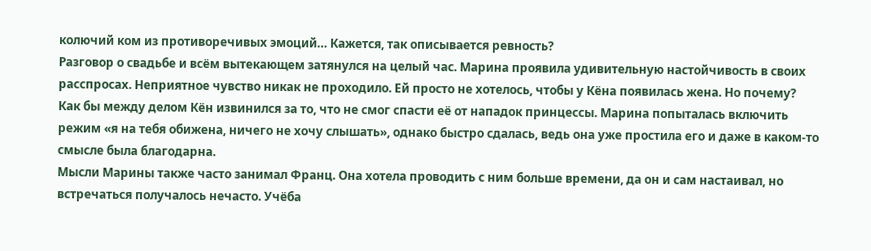колючий ком из противоречивых эмоций… Кажется, так описывается ревность?
Разговор о свадьбе и всём вытекающем затянулся на целый час. Марина проявила удивительную настойчивость в своих расспросах. Неприятное чувство никак не проходило. Ей просто не хотелось, чтобы у Кёна появилась жена. Но почему?
Как бы между делом Кён извинился за то, что не смог спасти её от нападок принцессы. Марина попыталась включить режим «я на тебя обижена, ничего не хочу слышать», однако быстро сдалась, ведь она уже простила его и даже в каком-то смысле была благодарна.
Мысли Марины также часто занимал Франц. Она хотела проводить с ним больше времени, да он и сам настаивал, но встречаться получалось нечасто. Учёба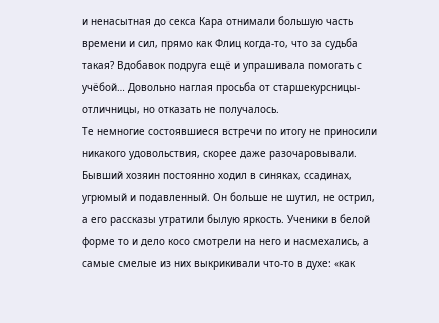и ненасытная до секса Кара отнимали большую часть времени и сил, прямо как Флиц когда-то, что за судьба такая? Вдобавок подруга ещё и упрашивала помогать с учёбой… Довольно наглая просьба от старшекурсницы-отличницы, но отказать не получалось.
Те немногие состоявшиеся встречи по итогу не приносили никакого удовольствия, скорее даже разочаровывали. Бывший хозяин постоянно ходил в синяках, ссадинах, угрюмый и подавленный. Он больше не шутил, не острил, а его рассказы утратили былую яркость. Ученики в белой форме то и дело косо смотрели на него и насмехались, а самые смелые из них выкрикивали что-то в духе: «как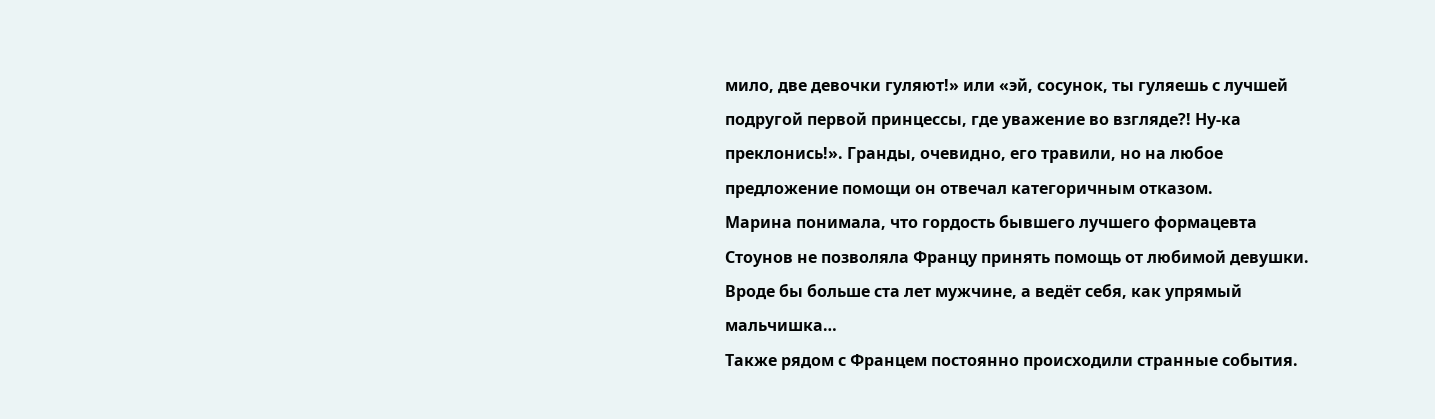мило, две девочки гуляют!» или «эй, сосунок, ты гуляешь с лучшей подругой первой принцессы, где уважение во взгляде?! Ну-ка преклонись!». Гранды, очевидно, его травили, но на любое предложение помощи он отвечал категоричным отказом.
Марина понимала, что гордость бывшего лучшего формацевта Стоунов не позволяла Францу принять помощь от любимой девушки. Вроде бы больше ста лет мужчине, а ведёт себя, как упрямый мальчишка…
Также рядом с Францем постоянно происходили странные события.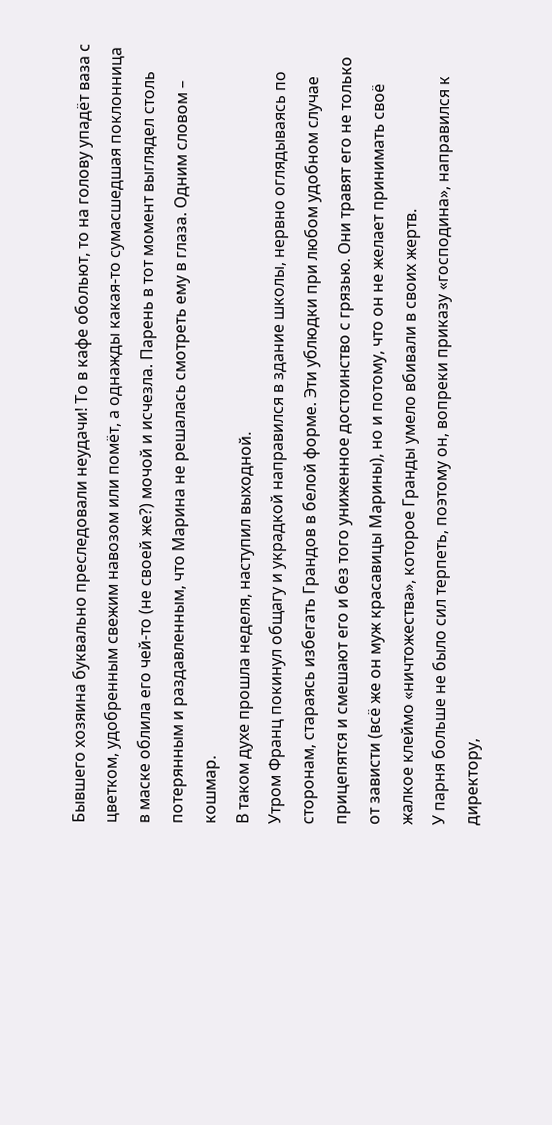Бывшего хозяина буквально преследовали неудачи! То в кафе обольют, то на голову упадёт ваза с цветком, удобренным свежим навозом или помёт, а однажды какая-то сумасшедшая поклонница в маске облила его чей-то (не своей же?) мочой и исчезла. Парень в тот момент выглядел столь потерянным и раздавленным, что Марина не решалась смотреть ему в глаза. Одним словом – кошмар.
В таком духе прошла неделя, наступил выходной.
Утром Франц покинул общагу и украдкой направился в здание школы, нервно оглядываясь по сторонам, стараясь избегать Грандов в белой форме. Эти ублюдки при любом удобном случае прицепятся и смешают его и без того униженное достоинство с грязью. Они травят его не только от зависти (всё же он муж красавицы Марины), но и потому, что он не желает принимать своё жалкое клеймо «ничтожества», которое Гранды умело вбивали в своих жертв.
У парня больше не было сил терпеть, поэтому он, вопреки приказу «господина», направился к директору,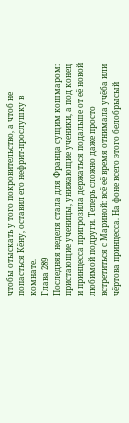чтобы отыскать у того покровительство, а чтоб не попасться Кёну, оставил его нефрит-прослушку в комнате.
Глава 289
Последняя неделя стала для Франца сущим кошмаром: пристающие ученицы, унижающие ученики, а под конец и принцесса пригрозила держаться подальше от её новой любимой подруги. Теперь сложно даже просто встретиться с Мариной: всё её время отнимала учёба или чёртова принцесса. На фоне всего этого белобрысый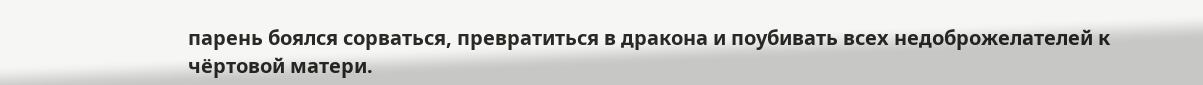парень боялся сорваться, превратиться в дракона и поубивать всех недоброжелателей к чёртовой матери.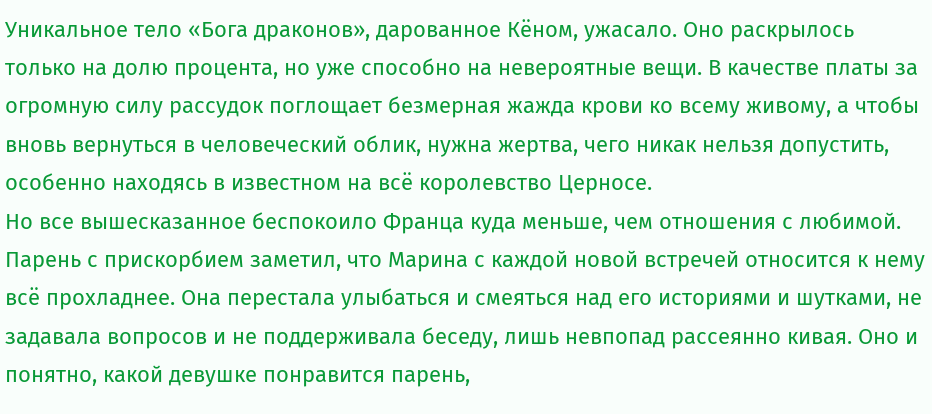Уникальное тело «Бога драконов», дарованное Кёном, ужасало. Оно раскрылось только на долю процента, но уже способно на невероятные вещи. В качестве платы за огромную силу рассудок поглощает безмерная жажда крови ко всему живому, а чтобы вновь вернуться в человеческий облик, нужна жертва, чего никак нельзя допустить, особенно находясь в известном на всё королевство Церносе.
Но все вышесказанное беспокоило Франца куда меньше, чем отношения с любимой. Парень с прискорбием заметил, что Марина с каждой новой встречей относится к нему всё прохладнее. Она перестала улыбаться и смеяться над его историями и шутками, не задавала вопросов и не поддерживала беседу, лишь невпопад рассеянно кивая. Оно и понятно, какой девушке понравится парень,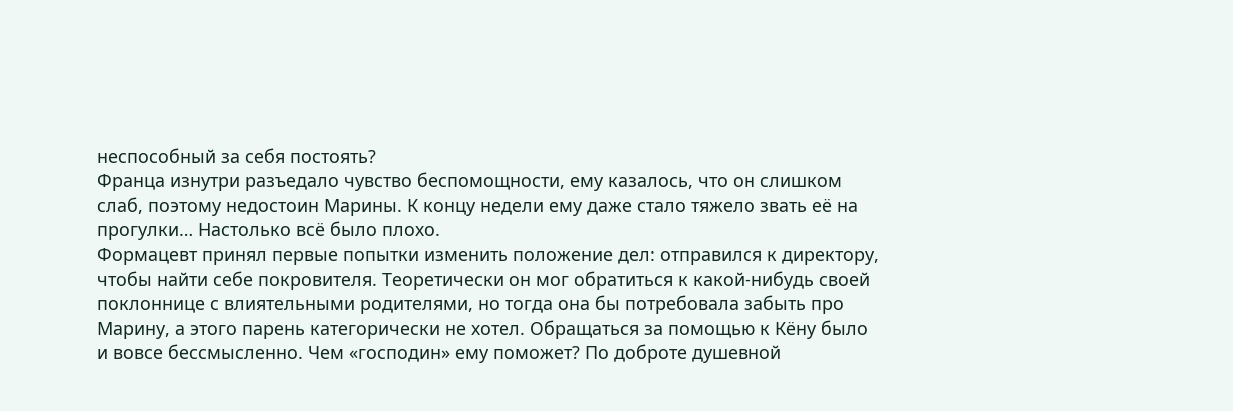неспособный за себя постоять?
Франца изнутри разъедало чувство беспомощности, ему казалось, что он слишком слаб, поэтому недостоин Марины. К концу недели ему даже стало тяжело звать её на прогулки… Настолько всё было плохо.
Формацевт принял первые попытки изменить положение дел: отправился к директору, чтобы найти себе покровителя. Теоретически он мог обратиться к какой-нибудь своей поклоннице с влиятельными родителями, но тогда она бы потребовала забыть про Марину, а этого парень категорически не хотел. Обращаться за помощью к Кёну было и вовсе бессмысленно. Чем «господин» ему поможет? По доброте душевной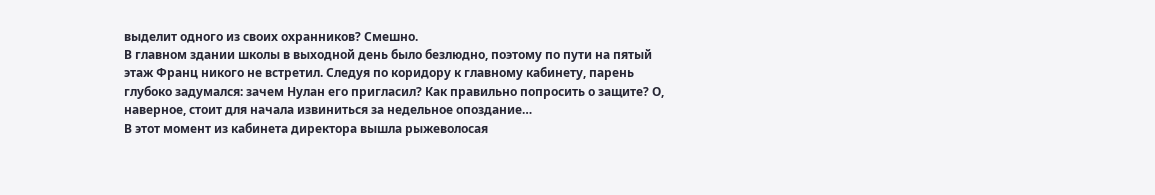выделит одного из своих охранников? Смешно.
В главном здании школы в выходной день было безлюдно, поэтому по пути на пятый этаж Франц никого не встретил. Следуя по коридору к главному кабинету, парень глубоко задумался: зачем Нулан его пригласил? Как правильно попросить о защите? О, наверное, стоит для начала извиниться за недельное опоздание…
В этот момент из кабинета директора вышла рыжеволосая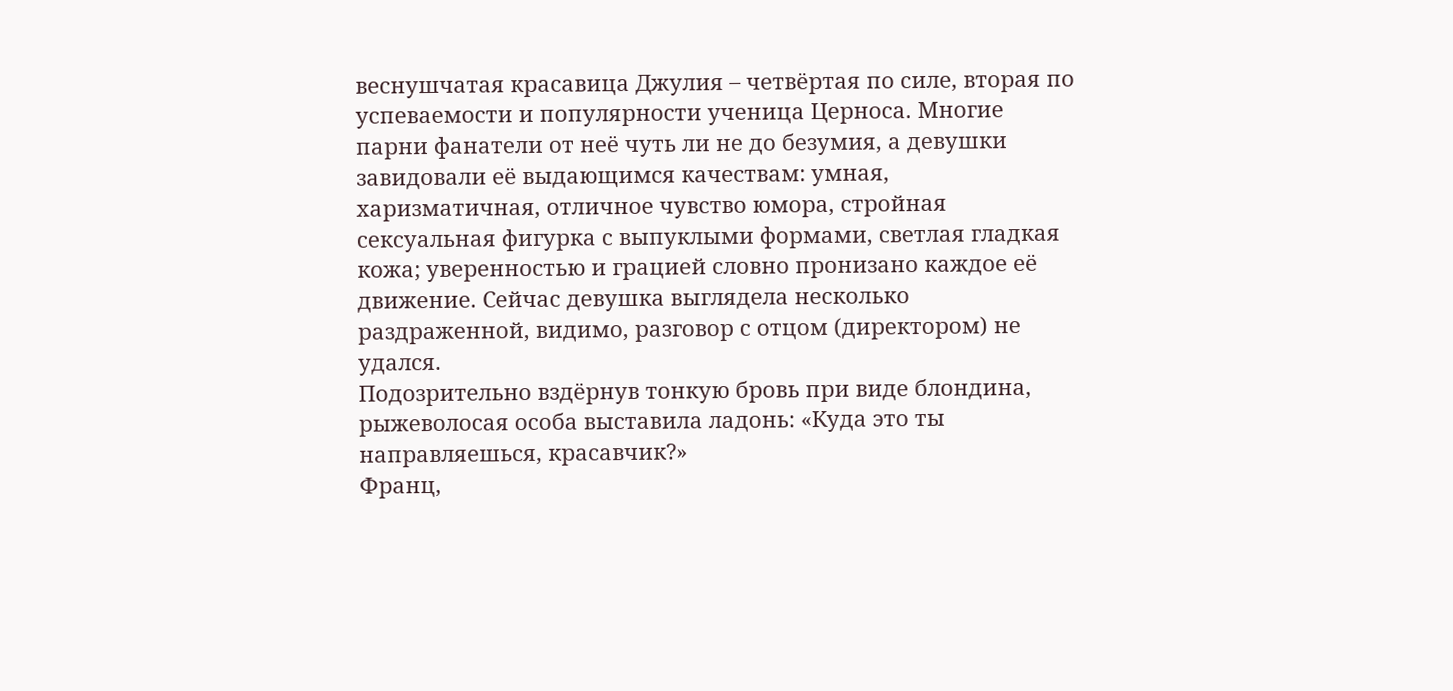веснушчатая красавица Джулия – четвёртая по силе, вторая по успеваемости и популярности ученица Церноса. Многие парни фанатели от неё чуть ли не до безумия, а девушки завидовали её выдающимся качествам: умная, харизматичная, отличное чувство юмора, стройная сексуальная фигурка с выпуклыми формами, светлая гладкая кожа; уверенностью и грацией словно пронизано каждое её движение. Сейчас девушка выглядела несколько раздраженной, видимо, разговор с отцом (директором) не удался.
Подозрительно вздёрнув тонкую бровь при виде блондина, рыжеволосая особа выставила ладонь: «Куда это ты направляешься, красавчик?»
Франц,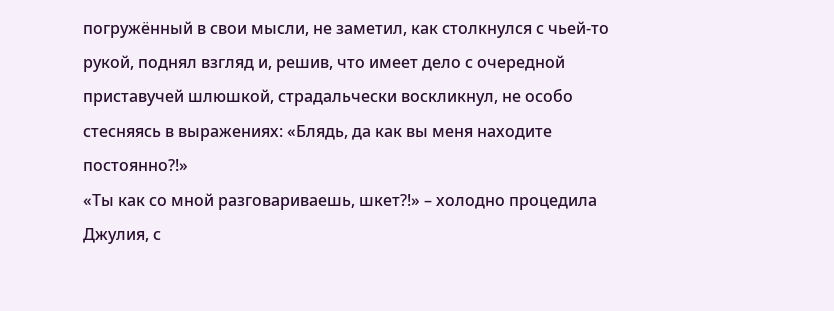погружённый в свои мысли, не заметил, как столкнулся с чьей-то рукой, поднял взгляд и, решив, что имеет дело с очередной приставучей шлюшкой, страдальчески воскликнул, не особо стесняясь в выражениях: «Блядь, да как вы меня находите постоянно?!»
«Ты как со мной разговариваешь, шкет?!» – холодно процедила Джулия, с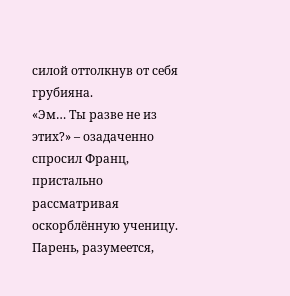силой оттолкнув от себя грубияна.
«Эм… Ты разве не из этих?» – озадаченно спросил Франц, пристально рассматривая оскорблённую ученицу. Парень, разумеется,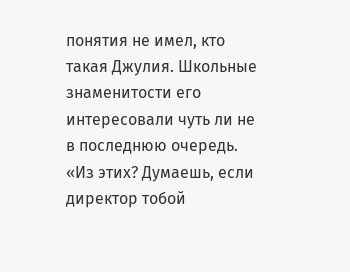понятия не имел, кто такая Джулия. Школьные знаменитости его интересовали чуть ли не в последнюю очередь.
«Из этих? Думаешь, если директор тобой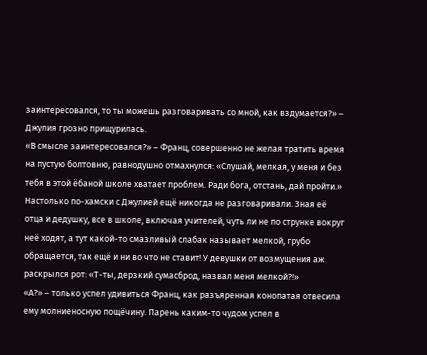заинтересовался, то ты можешь разговаривать со мной, как вздумается?» – Джулия грозно прищурилась.
«В смысле заинтересовался?» – Франц, совершенно не желая тратить время на пустую болтовню, равнодушно отмахнулся: «Слушай, мелкая, у меня и без тебя в этой ёбаной школе хватает проблем. Ради бога, отстань, дай пройти.»
Настолько по-хамски с Джулией ещё никогда не разговаривали. Зная её отца и дедушку, все в школе, включая учителей, чуть ли не по струнке вокруг неё ходят, а тут какой-то смазливый слабак называет мелкой, грубо обращается, так ещё и ни во что не ставит! У девушки от возмущения аж раскрылся рот: «Т-ты, дерзкий сумасброд, назвал меня мелкой?!»
«А?» – только успел удивиться Франц, как разъяренная конопатая отвесила ему молниеносную пощёчину. Парень каким-то чудом успел в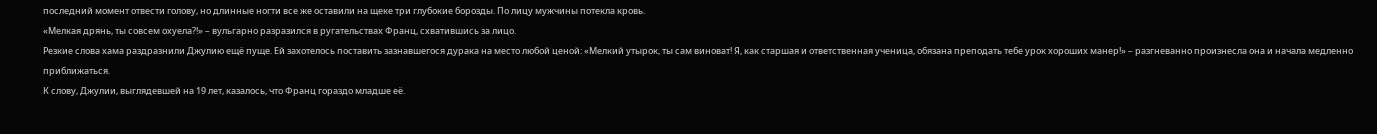последний момент отвести голову, но длинные ногти все же оставили на щеке три глубокие борозды. По лицу мужчины потекла кровь.
«Мелкая дрянь, ты совсем охуела?!» – вульгарно разразился в ругательствах Франц, схватившись за лицо.
Резкие слова хама раздразнили Джулию ещё пуще. Ей захотелось поставить зазнавшегося дурака на место любой ценой: «Мелкий утырок, ты сам виноват! Я, как старшая и ответственная ученица, обязана преподать тебе урок хороших манер!» – разгневанно произнесла она и начала медленно приближаться.
К слову, Джулии, выглядевшей на 19 лет, казалось, что Франц гораздо младше её.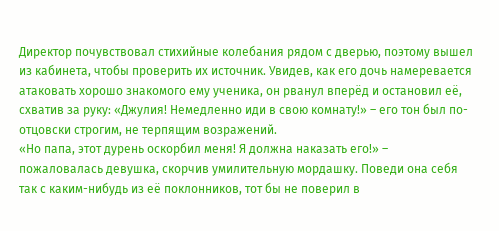Директор почувствовал стихийные колебания рядом с дверью, поэтому вышел из кабинета, чтобы проверить их источник. Увидев, как его дочь намеревается атаковать хорошо знакомого ему ученика, он рванул вперёд и остановил её, схватив за руку: «Джулия! Немедленно иди в свою комнату!» – его тон был по-отцовски строгим, не терпящим возражений.
«Но папа, этот дурень оскорбил меня! Я должна наказать его!» – пожаловалась девушка, скорчив умилительную мордашку. Поведи она себя так с каким-нибудь из её поклонников, тот бы не поверил в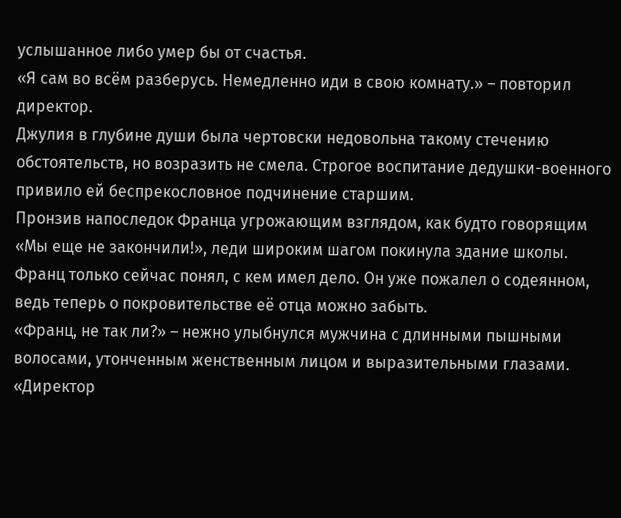услышанное либо умер бы от счастья.
«Я сам во всём разберусь. Немедленно иди в свою комнату.» – повторил директор.
Джулия в глубине души была чертовски недовольна такому стечению обстоятельств, но возразить не смела. Строгое воспитание дедушки-военного привило ей беспрекословное подчинение старшим.
Пронзив напоследок Франца угрожающим взглядом, как будто говорящим «Мы еще не закончили!», леди широким шагом покинула здание школы.
Франц только сейчас понял, с кем имел дело. Он уже пожалел о содеянном, ведь теперь о покровительстве её отца можно забыть.
«Франц, не так ли?» – нежно улыбнулся мужчина с длинными пышными волосами, утонченным женственным лицом и выразительными глазами.
«Директор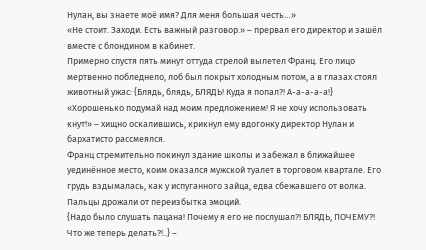Нулан, вы знаете моё имя? Для меня большая честь…»
«Не стоит. Заходи. Есть важный разговор.» – прервал его директор и зашёл вместе с блондином в кабинет.
Примерно спустя пять минут оттуда стрелой вылетел Франц. Его лицо мертвенно побледнело, лоб был покрыт холодным потом, а в глазах стоял животный ужас: {Блядь, блядь, БЛЯДЬ! Куда я попал?! А-а-а-а-а!}
«Хорошенько подумай над моим предложением! Я не хочу использовать кнут!» – хищно оскалившись, крикнул ему вдогонку директор Нулан и бархатисто рассмеялся.
Франц стремительно покинул здание школы и забежал в ближайшее уединённое место, коим оказался мужской туалет в торговом квартале. Его грудь вздымалась, как у испуганного зайца, едва сбежавшего от волка. Пальцы дрожали от переизбытка эмоций.
{Надо было слушать пацана! Почему я его не послушал?! БЛЯДЬ, ПОЧЕМУ?! Что же теперь делать?!..} –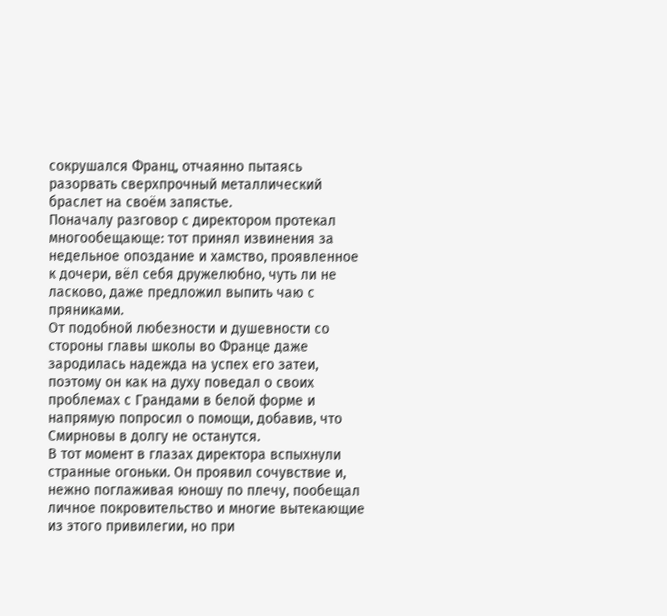сокрушался Франц, отчаянно пытаясь разорвать сверхпрочный металлический браслет на своём запястье.
Поначалу разговор с директором протекал многообещающе: тот принял извинения за недельное опоздание и хамство, проявленное к дочери, вёл себя дружелюбно, чуть ли не ласково, даже предложил выпить чаю с пряниками.
От подобной любезности и душевности со стороны главы школы во Франце даже зародилась надежда на успех его затеи, поэтому он как на духу поведал о своих проблемах с Грандами в белой форме и напрямую попросил о помощи, добавив, что Смирновы в долгу не останутся.
В тот момент в глазах директора вспыхнули странные огоньки. Он проявил сочувствие и, нежно поглаживая юношу по плечу, пообещал личное покровительство и многие вытекающие из этого привилегии, но при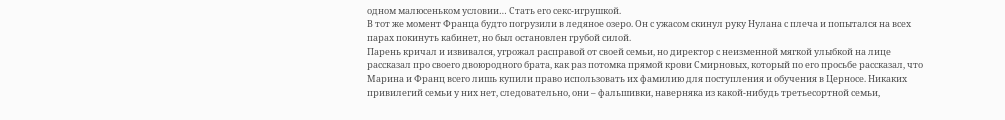одном малюсеньком условии… Стать его секс-игрушкой.
В тот же момент Франца будто погрузили в ледяное озеро. Он с ужасом скинул руку Нулана с плеча и попытался на всех парах покинуть кабинет, но был остановлен грубой силой.
Парень кричал и извивался, угрожал расправой от своей семьи, но директор с неизменной мягкой улыбкой на лице рассказал про своего двоюродного брата, как раз потомка прямой крови Смирновых, который по его просьбе рассказал, что Марина и Франц всего лишь купили право использовать их фамилию для поступления и обучения в Церносе. Никаких привилегий семьи у них нет, следовательно, они – фальшивки, наверняка из какой-нибудь третьесортной семьи,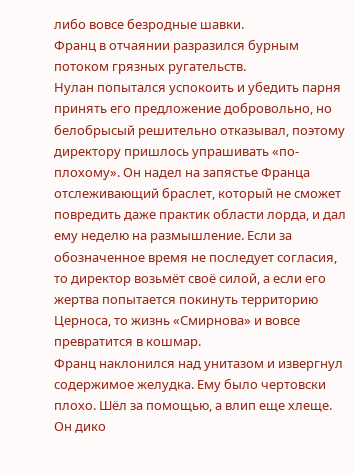либо вовсе безродные шавки.
Франц в отчаянии разразился бурным потоком грязных ругательств.
Нулан попытался успокоить и убедить парня принять его предложение добровольно, но белобрысый решительно отказывал, поэтому директору пришлось упрашивать «по-плохому». Он надел на запястье Франца отслеживающий браслет, который не сможет повредить даже практик области лорда, и дал ему неделю на размышление. Если за обозначенное время не последует согласия, то директор возьмёт своё силой, а если его жертва попытается покинуть территорию Церноса, то жизнь «Смирнова» и вовсе превратится в кошмар.
Франц наклонился над унитазом и извергнул содержимое желудка. Ему было чертовски плохо. Шёл за помощью, а влип еще хлеще. Он дико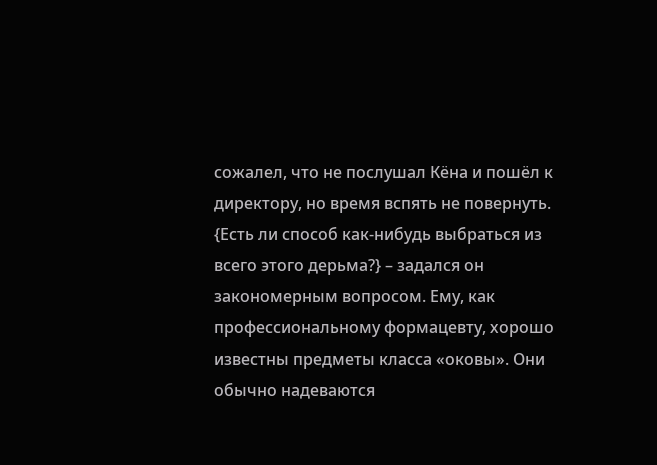сожалел, что не послушал Кёна и пошёл к директору, но время вспять не повернуть.
{Есть ли способ как-нибудь выбраться из всего этого дерьма?} – задался он закономерным вопросом. Ему, как профессиональному формацевту, хорошо известны предметы класса «оковы». Они обычно надеваются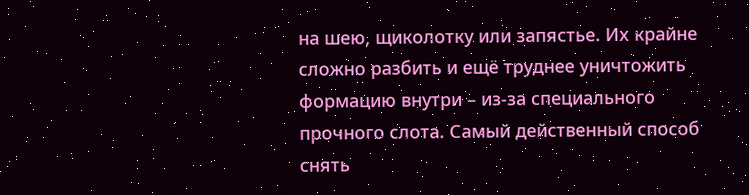на шею, щиколотку или запястье. Их крайне сложно разбить и ещё труднее уничтожить формацию внутри – из-за специального прочного слота. Самый действенный способ снять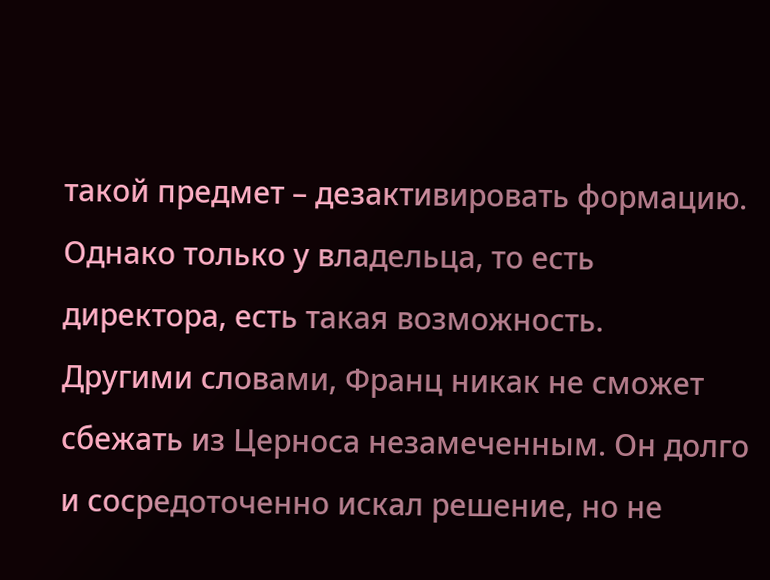такой предмет – дезактивировать формацию. Однако только у владельца, то есть директора, есть такая возможность.
Другими словами, Франц никак не сможет сбежать из Церноса незамеченным. Он долго и сосредоточенно искал решение, но не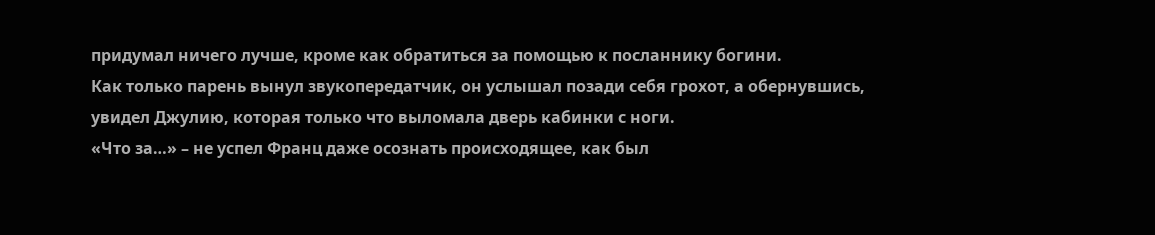придумал ничего лучше, кроме как обратиться за помощью к посланнику богини.
Как только парень вынул звукопередатчик, он услышал позади себя грохот, а обернувшись, увидел Джулию, которая только что выломала дверь кабинки с ноги.
«Что за…» – не успел Франц даже осознать происходящее, как был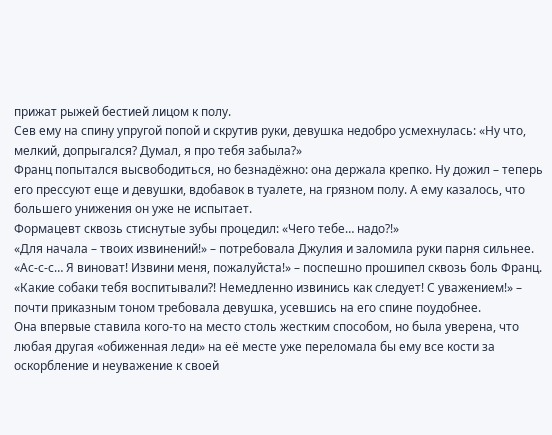прижат рыжей бестией лицом к полу.
Сев ему на спину упругой попой и скрутив руки, девушка недобро усмехнулась: «Ну что, мелкий, допрыгался? Думал, я про тебя забыла?»
Франц попытался высвободиться, но безнадёжно: она держала крепко. Ну дожил – теперь его прессуют еще и девушки, вдобавок в туалете, на грязном полу. А ему казалось, что большего унижения он уже не испытает.
Формацевт сквозь стиснутые зубы процедил: «Чего тебе… надо?!»
«Для начала – твоих извинений!» – потребовала Джулия и заломила руки парня сильнее.
«Ас-с-с… Я виноват! Извини меня, пожалуйста!» – поспешно прошипел сквозь боль Франц.
«Какие собаки тебя воспитывали?! Немедленно извинись как следует! С уважением!» – почти приказным тоном требовала девушка, усевшись на его спине поудобнее.
Она впервые ставила кого-то на место столь жестким способом, но была уверена, что любая другая «обиженная леди» на её месте уже переломала бы ему все кости за оскорбление и неуважение к своей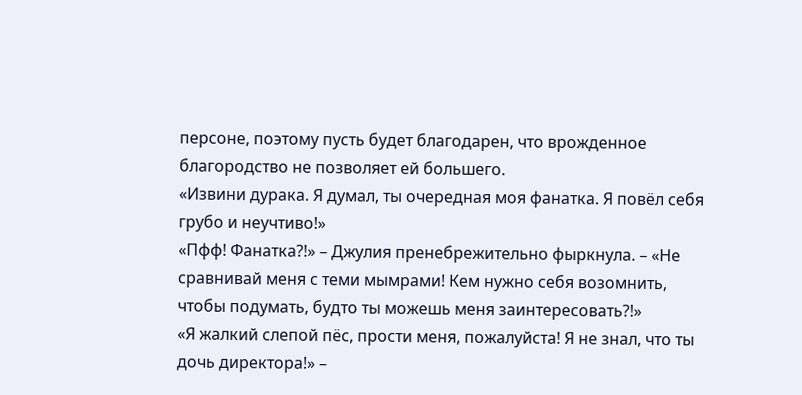персоне, поэтому пусть будет благодарен, что врожденное благородство не позволяет ей большего.
«Извини дурака. Я думал, ты очередная моя фанатка. Я повёл себя грубо и неучтиво!»
«Пфф! Фанатка?!» – Джулия пренебрежительно фыркнула. – «Не сравнивай меня с теми мымрами! Кем нужно себя возомнить, чтобы подумать, будто ты можешь меня заинтересовать?!»
«Я жалкий слепой пёс, прости меня, пожалуйста! Я не знал, что ты дочь директора!» –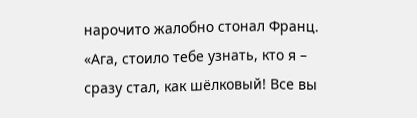нарочито жалобно стонал Франц.
«Ага, стоило тебе узнать, кто я – сразу стал, как шёлковый! Все вы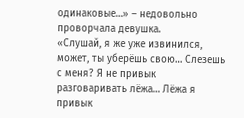одинаковые…» – недовольно проворчала девушка.
«Слушай, я же уже извинился, может, ты уберёшь свою… Слезешь с меня? Я не привык разговаривать лёжа… Лёжа я привык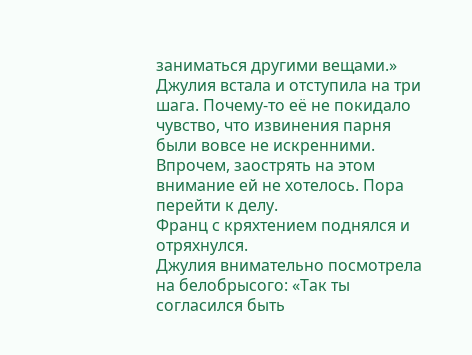заниматься другими вещами.»
Джулия встала и отступила на три шага. Почему-то её не покидало чувство, что извинения парня были вовсе не искренними. Впрочем, заострять на этом внимание ей не хотелось. Пора перейти к делу.
Франц с кряхтением поднялся и отряхнулся.
Джулия внимательно посмотрела на белобрысого: «Так ты согласился быть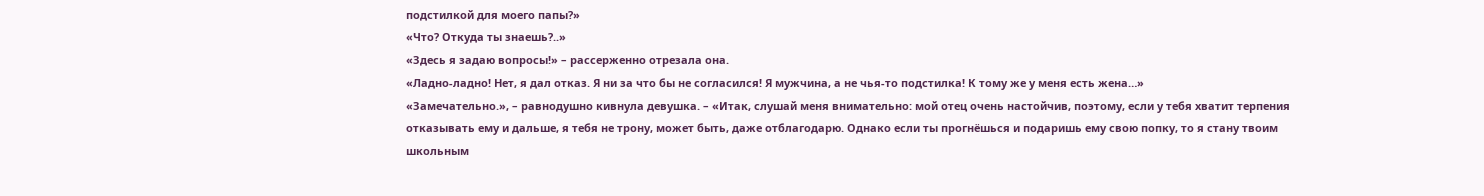подстилкой для моего папы?»
«Что? Откуда ты знаешь?..»
«Здесь я задаю вопросы!» – рассерженно отрезала она.
«Ладно-ладно! Нет, я дал отказ. Я ни за что бы не согласился! Я мужчина, а не чья-то подстилка! К тому же у меня есть жена…»
«Замечательно.», – равнодушно кивнула девушка. – «Итак, слушай меня внимательно: мой отец очень настойчив, поэтому, если у тебя хватит терпения отказывать ему и дальше, я тебя не трону, может быть, даже отблагодарю. Однако если ты прогнёшься и подаришь ему свою попку, то я стану твоим школьным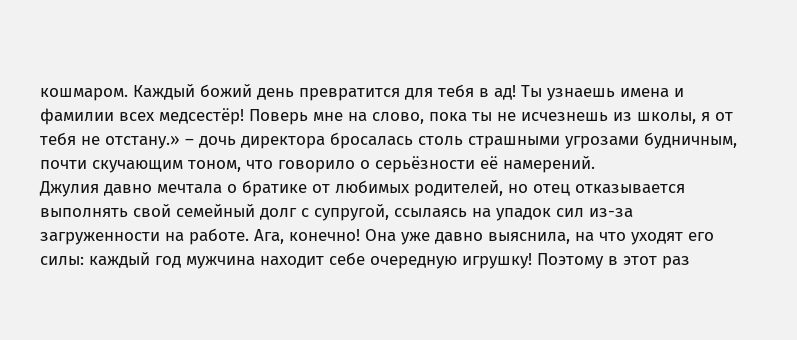кошмаром. Каждый божий день превратится для тебя в ад! Ты узнаешь имена и фамилии всех медсестёр! Поверь мне на слово, пока ты не исчезнешь из школы, я от тебя не отстану.» – дочь директора бросалась столь страшными угрозами будничным, почти скучающим тоном, что говорило о серьёзности её намерений.
Джулия давно мечтала о братике от любимых родителей, но отец отказывается выполнять свой семейный долг с супругой, ссылаясь на упадок сил из-за загруженности на работе. Ага, конечно! Она уже давно выяснила, на что уходят его силы: каждый год мужчина находит себе очередную игрушку! Поэтому в этот раз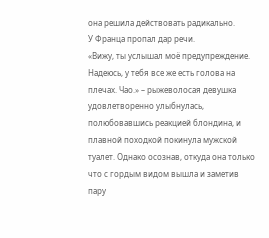она решила действовать радикально.
У Франца пропал дар речи.
«Вижу, ты услышал моё предупреждение. Надеюсь, у тебя все же есть голова на плечах. Чао.» – рыжеволосая девушка удовлетворенно улыбнулась, полюбовавшись реакцией блондина, и плавной походкой покинула мужской туалет. Однако осознав, откуда она только что с гордым видом вышла и заметив пару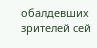обалдевших зрителей сей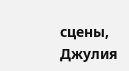сцены, Джулия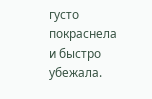густо покраснела и быстро убежала.